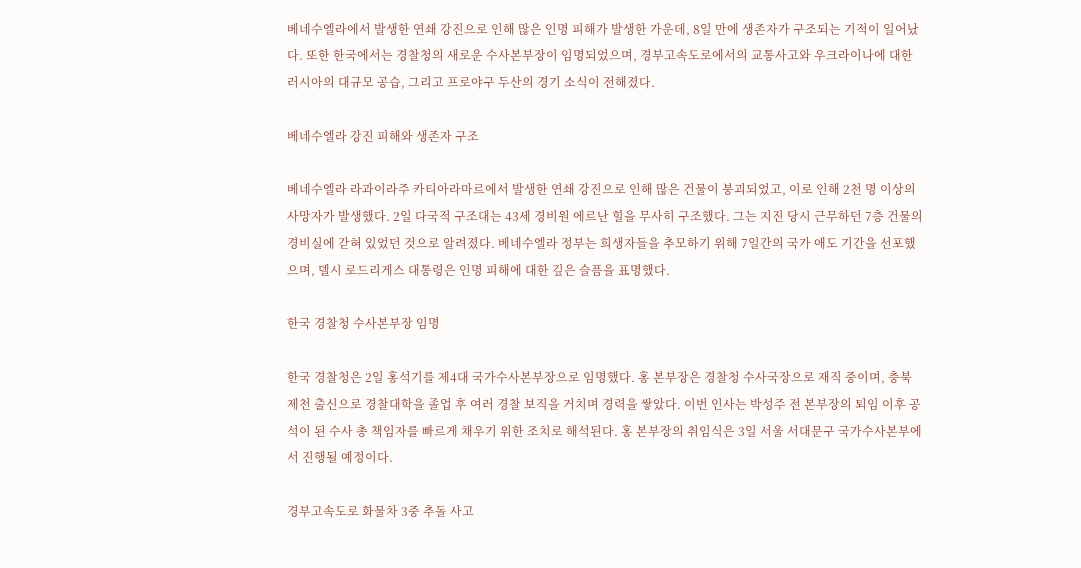베네수엘라에서 발생한 연쇄 강진으로 인해 많은 인명 피해가 발생한 가운데, 8일 만에 생존자가 구조되는 기적이 일어났다. 또한 한국에서는 경찰청의 새로운 수사본부장이 임명되었으며, 경부고속도로에서의 교통사고와 우크라이나에 대한 러시아의 대규모 공습, 그리고 프로야구 두산의 경기 소식이 전해졌다.

베네수엘라 강진 피해와 생존자 구조

베네수엘라 라과이라주 카티아라마르에서 발생한 연쇄 강진으로 인해 많은 건물이 붕괴되었고, 이로 인해 2천 명 이상의 사망자가 발생했다. 2일 다국적 구조대는 43세 경비원 에르난 힐을 무사히 구조했다. 그는 지진 당시 근무하던 7층 건물의 경비실에 갇혀 있었던 것으로 알려졌다. 베네수엘라 정부는 희생자들을 추모하기 위해 7일간의 국가 애도 기간을 선포했으며, 델시 로드리게스 대통령은 인명 피해에 대한 깊은 슬픔을 표명했다.

한국 경찰청 수사본부장 임명

한국 경찰청은 2일 홍석기를 제4대 국가수사본부장으로 임명했다. 홍 본부장은 경찰청 수사국장으로 재직 중이며, 충북 제천 출신으로 경찰대학을 졸업 후 여러 경찰 보직을 거치며 경력을 쌓았다. 이번 인사는 박성주 전 본부장의 퇴임 이후 공석이 된 수사 총 책임자를 빠르게 채우기 위한 조치로 해석된다. 홍 본부장의 취임식은 3일 서울 서대문구 국가수사본부에서 진행될 예정이다.

경부고속도로 화물차 3중 추돌 사고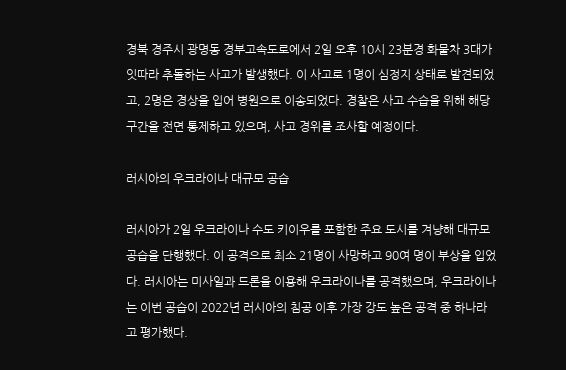경북 경주시 광명동 경부고속도로에서 2일 오후 10시 23분경 화물차 3대가 잇따라 추돌하는 사고가 발생했다. 이 사고로 1명이 심정지 상태로 발견되었고, 2명은 경상을 입어 병원으로 이송되었다. 경찰은 사고 수습을 위해 해당 구간을 전면 통제하고 있으며, 사고 경위를 조사할 예정이다.

러시아의 우크라이나 대규모 공습

러시아가 2일 우크라이나 수도 키이우를 포함한 주요 도시를 겨냥해 대규모 공습을 단행했다. 이 공격으로 최소 21명이 사망하고 90여 명이 부상을 입었다. 러시아는 미사일과 드론을 이용해 우크라이나를 공격했으며, 우크라이나는 이번 공습이 2022년 러시아의 침공 이후 가장 강도 높은 공격 중 하나라고 평가했다.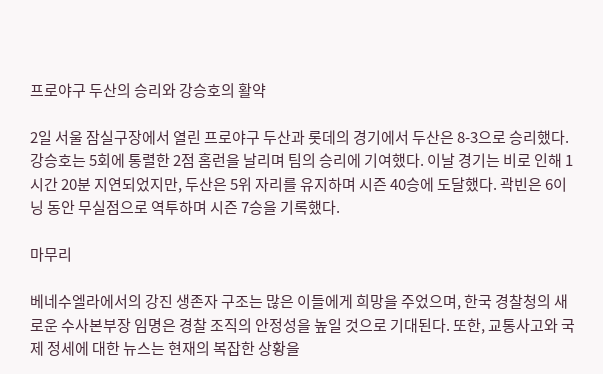프로야구 두산의 승리와 강승호의 활약

2일 서울 잠실구장에서 열린 프로야구 두산과 롯데의 경기에서 두산은 8-3으로 승리했다. 강승호는 5회에 통렬한 2점 홈런을 날리며 팀의 승리에 기여했다. 이날 경기는 비로 인해 1시간 20분 지연되었지만, 두산은 5위 자리를 유지하며 시즌 40승에 도달했다. 곽빈은 6이닝 동안 무실점으로 역투하며 시즌 7승을 기록했다.

마무리

베네수엘라에서의 강진 생존자 구조는 많은 이들에게 희망을 주었으며, 한국 경찰청의 새로운 수사본부장 임명은 경찰 조직의 안정성을 높일 것으로 기대된다. 또한, 교통사고와 국제 정세에 대한 뉴스는 현재의 복잡한 상황을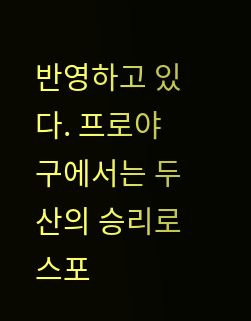반영하고 있다. 프로야구에서는 두산의 승리로 스포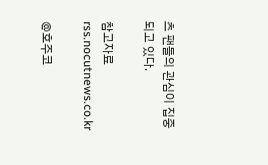츠 팬들의 관심이 집중되고 있다.

참고자료
rss.nocutnews.co.kr

@호주코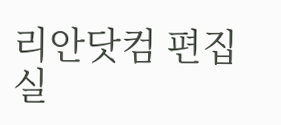리안닷컴 편집실